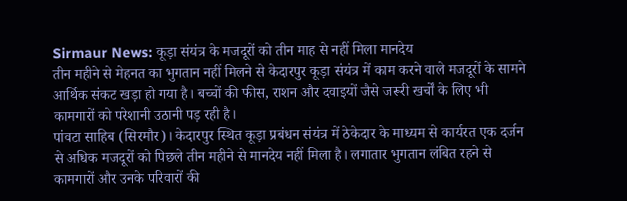Sirmaur News: कूड़ा संयंत्र के मजदूरों को तीन माह से नहीं मिला मानदेय
तीन महीने से मेहनत का भुगतान नहीं मिलने से केदारपुर कूड़ा संयंत्र में काम करने वाले मजदूरों के सामने आर्थिक संकट खड़ा हो गया है। बच्चों की फीस, राशन और दवाइयों जैसे जरूरी खर्चों के लिए भी कामगारों को परेशानी उठानी पड़ रही है।
पांवटा साहिब (सिरमौर)। केदारपुर स्थित कूड़ा प्रबंधन संयंत्र में ठेकेदार के माध्यम से कार्यरत एक दर्जन से अधिक मजदूरों को पिछले तीन महीने से मानदेय नहीं मिला है। लगातार भुगतान लंबित रहने से कामगारों और उनके परिवारों की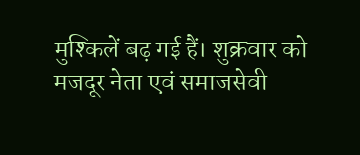मुश्किलें बढ़ गई हैं। शुक्रवार को मजदूर नेता एवं समाजसेवी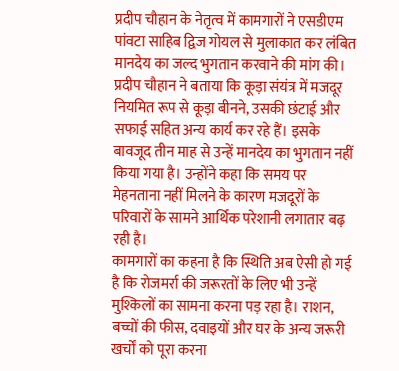प्रदीप चौहान के नेतृत्व में कामगारों ने एसडीएम पांवटा साहिब द्विज गोयल से मुलाकात कर लंबित मानदेय का जल्द भुगतान करवाने की मांग की।
प्रदीप चौहान ने बताया कि कूड़ा संयंत्र में मजदूर नियमित रूप से कूड़ा बीनने, उसकी छंटाई और सफाई सहित अन्य कार्य कर रहे हैं। इसके बावजूद तीन माह से उन्हें मानदेय का भुगतान नहीं किया गया है। उन्होंने कहा कि समय पर मेहनताना नहीं मिलने के कारण मजदूरों के परिवारों के सामने आर्थिक परेशानी लगातार बढ़ रही है।
कामगारों का कहना है कि स्थिति अब ऐसी हो गई है कि रोजमर्रा की जरूरतों के लिए भी उन्हें मुश्किलों का सामना करना पड़ रहा है। राशन, बच्चों की फीस, दवाइयों और घर के अन्य जरूरी खर्चों को पूरा करना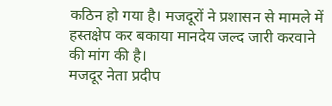कठिन हो गया है। मजदूरों ने प्रशासन से मामले में हस्तक्षेप कर बकाया मानदेय जल्द जारी करवाने की मांग की है।
मजदूर नेता प्रदीप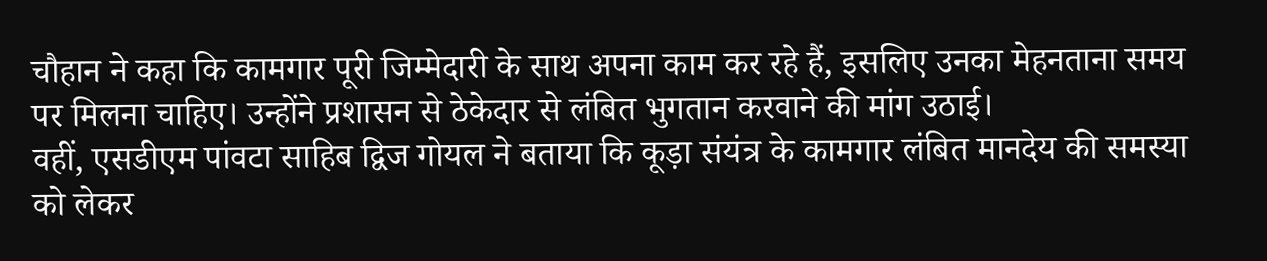चौहान ने कहा कि कामगार पूरी जिम्मेदारी के साथ अपना काम कर रहे हैं, इसलिए उनका मेहनताना समय पर मिलना चाहिए। उन्होंने प्रशासन से ठेकेदार से लंबित भुगतान करवाने की मांग उठाई।
वहीं, एसडीएम पांवटा साहिब द्विज गोयल ने बताया कि कूड़ा संयंत्र के कामगार लंबित मानदेय की समस्या को लेकर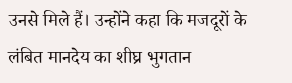उनसे मिले हैं। उन्होंने कहा कि मजदूरों के लंबित मानदेय का शीघ्र भुगतान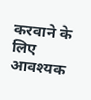करवाने के लिए आवश्यक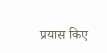प्रयास किए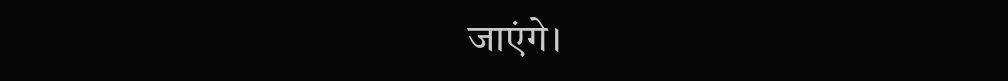जाएंगे।